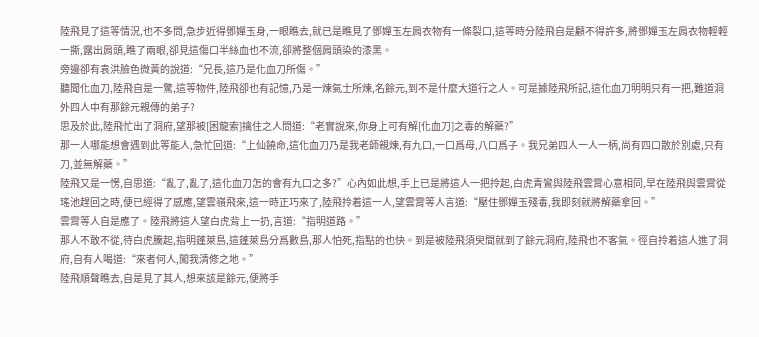陸飛見了這等情況,也不多問,急步近得鄧嬋玉身,一眼瞧去,就已是瞧見了鄧嬋玉左肩衣物有一條裂口,這等時分陸飛自是顧不得許多,將鄧嬋玉左肩衣物輕輕一撕,露出肩頭,瞧了兩眼,卻見這傷口半絲血也不流,卻將整個肩頭染的漆黑。
旁邊卻有袁洪臉色微黃的說道:“兄長,這乃是化血刀所傷。”
聽聞化血刀,陸飛自是一驚,這等物件,陸飛卻也有記憶,乃是一煉氣士所煉,名餘元,到不是什麼大道行之人。可是據陸飛所記,這化血刀明明只有一把,難道洞外四人中有那餘元親傳的弟子?
思及於此,陸飛忙出了洞府,望那被[困龍索]擒住之人問道:“老實說來,你身上可有解[化血刀]之毒的解藥?”
那一人哪能想會遇到此等能人,急忙回道:“上仙饒命,這化血刀乃是我老師親煉,有九口,一口爲母,八口爲子。我兄弟四人一人一柄,尚有四口散於別處,只有刀,並無解藥。”
陸飛又是一愣,自思道:“亂了,亂了,這化血刀怎的會有九口之多?”心內如此想,手上已是將這人一把拎起,白虎青鸞與陸飛雲霄心意相同,早在陸飛與雲霄從瑤池趕回之時,便已經得了感應,望雲嶺飛來,這一時正巧來了,陸飛拎着這一人,望雲霄等人言道:“壓住鄧嬋玉殘毒,我即刻就將解藥拿回。”
雲霄等人自是應了。陸飛將這人望白虎背上一扔,言道:“指明道路。”
那人不敢不從,待白虎騰起,指明蓬萊島,這蓬萊島分爲數島,那人怕死,指點的也快。到是被陸飛須臾間就到了餘元洞府,陸飛也不客氣。徑自拎着這人進了洞府,自有人喝道:“來者何人,闖我清修之地。”
陸飛順聲瞧去,自是見了其人,想來該是餘元,便將手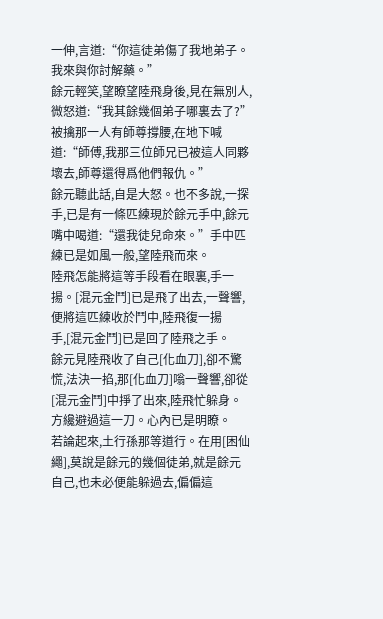一伸,言道:“你這徒弟傷了我地弟子。我來與你討解藥。”
餘元輕笑,望瞭望陸飛身後,見在無別人,微怒道:“我其餘幾個弟子哪裏去了?”
被擒那一人有師尊撐腰,在地下喊道:“師傅,我那三位師兄已被這人同夥壞去,師尊還得爲他們報仇。”
餘元聽此話,自是大怒。也不多說,一探手,已是有一條匹練現於餘元手中,餘元嘴中喝道:“還我徒兒命來。”手中匹練已是如風一般,望陸飛而來。
陸飛怎能將這等手段看在眼裏,手一揚。[混元金鬥]已是飛了出去,一聲響,便將這匹練收於鬥中,陸飛復一揚手,[混元金鬥]已是回了陸飛之手。
餘元見陸飛收了自己[化血刀],卻不驚慌,法決一掐,那[化血刀]嗡一聲響,卻從[混元金鬥]中掙了出來,陸飛忙躲身。方纔避過這一刀。心內已是明瞭。
若論起來,土行孫那等道行。在用[困仙繩],莫說是餘元的幾個徒弟,就是餘元自己,也未必便能躲過去,偏偏這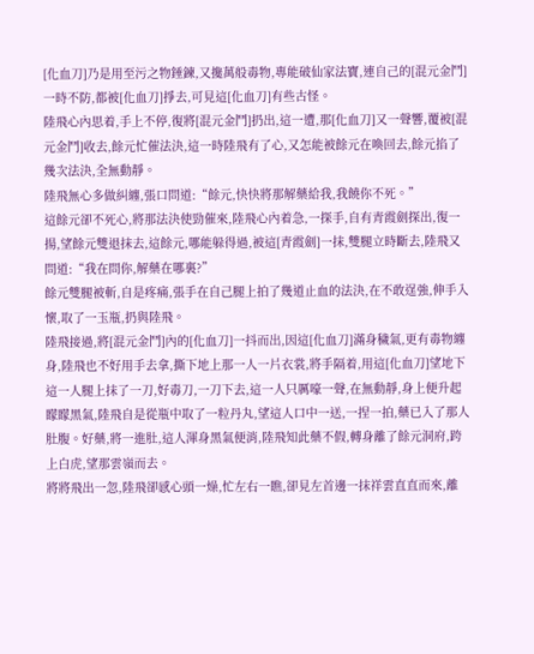[化血刀]乃是用至污之物錘鍊,又攙萬般毒物,專能破仙家法寶,連自己的[混元金鬥]一時不防,都被[化血刀]掙去,可見這[化血刀]有些古怪。
陸飛心內思着,手上不停,復將[混元金鬥]扔出,這一遭,那[化血刀]又一聲響,覆被[混元金鬥]收去,餘元忙催法決,這一時陸飛有了心,又怎能被餘元在喚回去,餘元掐了幾次法決,全無動靜。
陸飛無心多做糾纏,張口問道:“餘元,快快將那解藥給我,我饒你不死。”
這餘元卻不死心,將那法決使勁催來,陸飛心內着急,一探手,自有青霞劍探出,復一揚,望餘元雙退抹去,這餘元,哪能躲得過,被這[青霞劍]一抹,雙腿立時斷去,陸飛又問道:“我在問你,解藥在哪裏?”
餘元雙腿被斬,自是疼痛,張手在自己腿上拍了幾道止血的法決,在不敢逞強,伸手入懷,取了一玉瓶,扔與陸飛。
陸飛接過,將[混元金鬥]內的[化血刀]一抖而出,因這[化血刀]滿身穢氣,更有毒物纏身,陸飛也不好用手去拿,撕下地上那一人一片衣裳,將手隔着,用這[化血刀]望地下這一人腿上抹了一刀,好毒刀,一刀下去,這一人只厲嚎一聲,在無動靜,身上便升起矇矇黑氣,陸飛自是從瓶中取了一粒丹丸,望這人口中一送,一捏一拍,藥已入了那人肚腹。好藥,將一進肚,這人渾身黑氣便消,陸飛知此藥不假,轉身離了餘元洞府,跨上白虎,望那雲嶺而去。
將將飛出一忽,陸飛卻感心頭一燥,忙左右一瞧,卻見左首邊一抹祥雲直直而來,離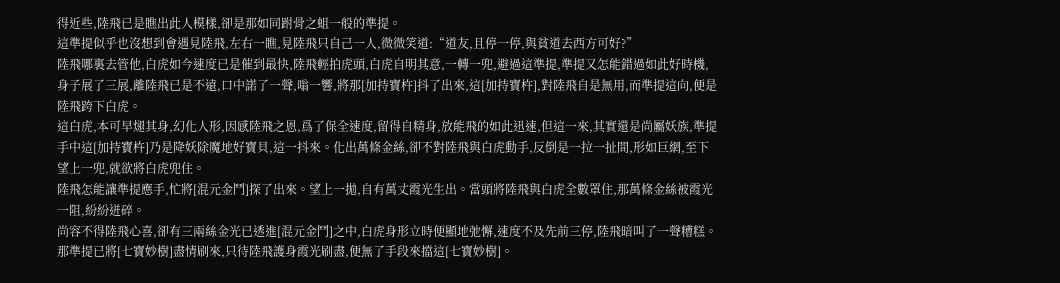得近些,陸飛已是瞧出此人模樣,卻是那如同跗骨之蛆一般的準提。
這準提似乎也沒想到會遇見陸飛,左右一瞧,見陸飛只自己一人,微微笑道:“道友,且停一停,與貧道去西方可好?”
陸飛哪裏去管他,白虎如今速度已是催到最快,陸飛輕拍虎頭,白虎自明其意,一轉一兜,避過這準提,準提又怎能錯過如此好時機,身子展了三展,離陸飛已是不遠,口中諾了一聲,嗡一響,將那[加持寶杵]抖了出來,這[加持寶杵],對陸飛自是無用,而準提這向,便是陸飛跨下白虎。
這白虎,本可早煺其身,幻化人形,因感陸飛之恩,爲了保全速度,留得自精身,放能飛的如此迅速,但這一來,其實還是尚屬妖族,準提手中這[加持寶杵]乃是降妖除魔地好寶貝,這一抖來。化出萬條金絲,卻不對陸飛與白虎動手,反倒是一拉一扯間,形如巨網,至下望上一兜,就欲將白虎兜住。
陸飛怎能讓準提應手,忙將[混元金鬥]探了出來。望上一拋,自有萬丈霞光生出。當頭將陸飛與白虎全數罩住,那萬條金絲被霞光一阻,紛紛迸碎。
尚容不得陸飛心喜,卻有三兩絲金光已透進[混元金鬥]之中,白虎身形立時便顯地弛懈,速度不及先前三停,陸飛暗叫了一聲糟糕。那準提已將[七寶妙樹]盡情刷來,只待陸飛護身霞光刷盡,便無了手段來擋這[七寶妙樹]。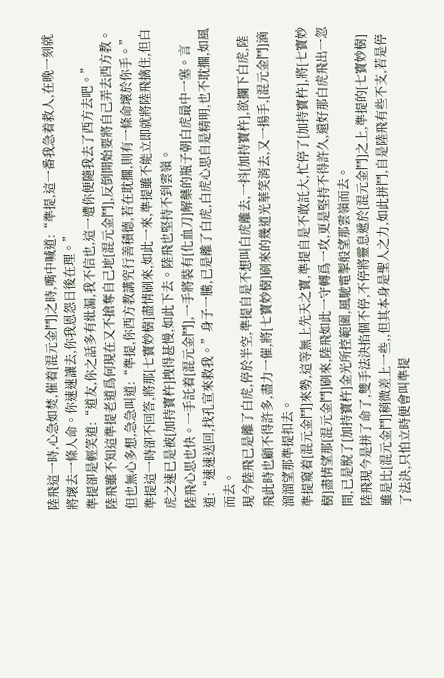陸飛這一時,心急如焚,催着[混元金鬥]之時,嘴中喊道:“準提,這一番我急着救人,在晚一刻就將壞去一條人命。你速速讓去,你我恩怨日後在理。”
準提卻是輕笑道:“道友,你之話多有紕漏,我不信也,這一遭你便隨我去了西方去吧。”
陸飛雖不知這準提老道爲何現在又不搶奪自己地[混元金鬥],反倒開始要將自己弄去西方教。但也無心多想,急急叫道:“準提,你西方教講究行善積德,若在耽擱,則有一條命壞於你手。”
準提這一時卻不回答,將那[七寶妙樹]盡情刷來,如此一來,準提雖不能立即就將陸飛擒住,但白虎之速已是被[加持寶杵]拽得甚慢,如此下去。陸飛也堅持不到雲嶺。
陸飛心思也快。一手託着[混元金鬥],一手將裝有[化血刀]解藥的瓶子朝白虎最中一塞。言道:“速速送回,找孔宣來救我。”身子一騰,已是離了白虎,白虎心思自是精明,也不耽擱,如風而去。
現今陸飛已是離了白虎,停於半空,準提自是不想叫白虎離去,一抖[加持寶杵],欲攔下白虎,陸飛此時也顧不得許多,盡力一催,將[七寶妙樹]刷來的幾道光華笑消去,又一揚手,[混元金鬥]滴溜溜望那準提扣去。
準提窺着[混元金鬥]來勢,這等無上先天之寶,準提自是不敢託大,忙停了[加持寶杵],將[七寶妙樹]盡情望那[混元金鬥]刷來,陸飛如此一守轉爲一攻,更是堅持不得許久,還好那白虎飛出一忽間,已是脫了[加持寶杵]金光所控範圍,風馳電掣般望那雲嶺而去。
陸飛現今是拼了命了,雙手法決掐個不停,不停將靈息遞於[混元金鬥]之上,準提的[七寶妙樹]雖是比[混元金鬥]稍微差上一些,,但其本身是聖人之力,如此拼鬥,自是陸飛有些不支,若是停了法決,只怕立時便會叫準提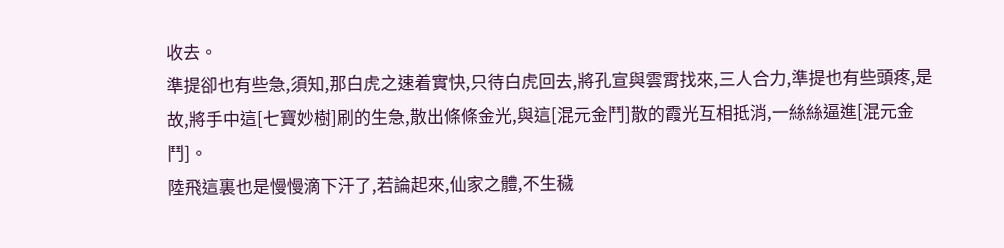收去。
準提卻也有些急,須知,那白虎之速着實快,只待白虎回去,將孔宣與雲霄找來,三人合力,準提也有些頭疼,是故,將手中這[七寶妙樹]刷的生急,散出條條金光,與這[混元金鬥]散的霞光互相抵消,一絲絲逼進[混元金鬥]。
陸飛這裏也是慢慢滴下汗了,若論起來,仙家之體,不生穢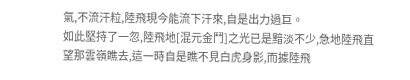氣,不流汗粒,陸飛現今能流下汗來,自是出力過巨。
如此堅持了一忽,陸飛地[混元金鬥]之光已是黯淡不少,急地陸飛直望那雲嶺瞧去,這一時自是瞧不見白虎身影,而據陸飛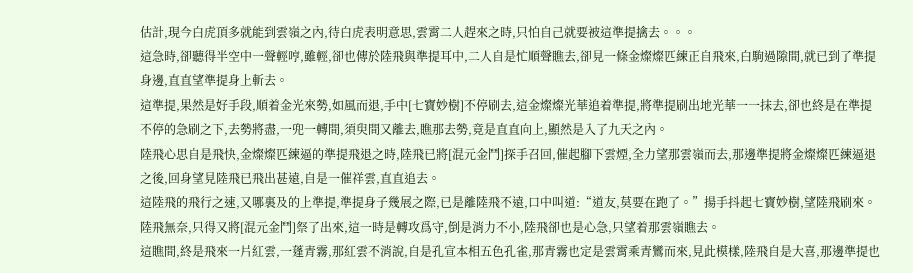估計,現今白虎頂多就能到雲嶺之內,待白虎表明意思,雲霄二人趕來之時,只怕自己就要被這準提擒去。。。
這急時,卻聽得半空中一聲輕哼,雖輕,卻也傳於陸飛與準提耳中,二人自是忙順聲瞧去,卻見一條金燦燦匹練正自飛來,白駒過隙間,就已到了準提身邊,直直望準提身上斬去。
這準提,果然是好手段,順着金光來勢,如風而退,手中[七寶妙樹]不停刷去,這金燦燦光華追着準提,將準提刷出地光華一一抹去,卻也終是在準提不停的急刷之下,去勢將盡,一兜一轉間,須臾間又離去,瞧那去勢,竟是直直向上,顯然是入了九天之內。
陸飛心思自是飛快,金燦燦匹練逼的準提飛退之時,陸飛已將[混元金鬥]探手召回,催起腳下雲煙,全力望那雲嶺而去,那邊準提將金燦燦匹練逼退之後,回身望見陸飛已飛出甚遠,自是一催祥雲,直直追去。
這陸飛的飛行之速,又哪裏及的上準提,準提身子幾展之際,已是離陸飛不遠,口中叫道:“道友,莫要在跑了。”揚手抖起七寶妙樹,望陸飛刷來。
陸飛無奈,只得又將[混元金鬥]祭了出來,這一時是轉攻爲守,倒是消力不小,陸飛卻也是心急,只望着那雲嶺瞧去。
這瞧間,終是飛來一片紅雲,一蓬青霧,那紅雲不消說,自是孔宣本相五色孔雀,那青霧也定是雲霄乘青鸞而來,見此模樣,陸飛自是大喜,那邊準提也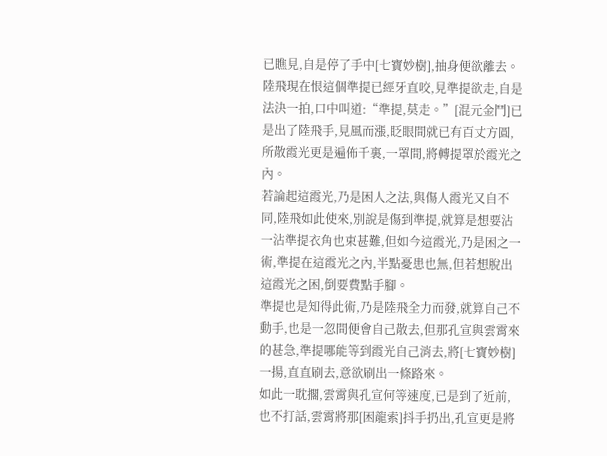已瞧見,自是停了手中[七寶妙樹],抽身便欲離去。
陸飛現在恨這個準提已經牙直咬,見準提欲走,自是法決一拍,口中叫道:“準提,莫走。”[混元金鬥]已是出了陸飛手,見風而漲,眨眼間就已有百丈方圓,所散霞光更是遍佈千裏,一罩間,將轉提罩於霞光之內。
若論起這霞光,乃是困人之法,與傷人霞光又自不同,陸飛如此使來,別說是傷到準提,就算是想要沾一沾準提衣角也束甚難,但如今這霞光,乃是困之一術,準提在這霞光之內,半點憂患也無,但若想脫出這霞光之困,倒要費點手腳。
準提也是知得此術,乃是陸飛全力而發,就算自己不動手,也是一忽間便會自己散去,但那孔宣與雲霄來的甚急,準提哪能等到霞光自己消去,將[七寶妙樹]一揚,直直刷去,意欲刷出一條路來。
如此一耽擱,雲霄與孔宣何等速度,已是到了近前,也不打話,雲霄將那[困龍索]抖手扔出,孔宣更是將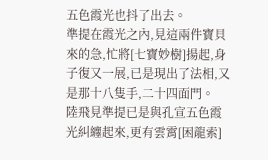五色霞光也抖了出去。
準提在霞光之內,見這兩件寶貝來的急,忙將[七寶妙樹]揚起,身子復又一展,已是現出了法相,又是那十八隻手,二十四面門。
陸飛見準提已是與孔宣五色霞光糾纏起來,更有雲霄[困龍索]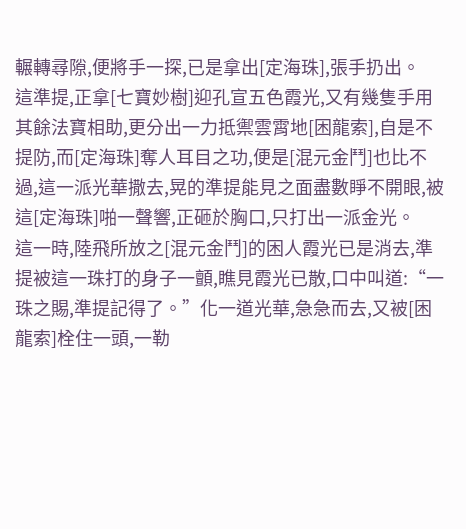輾轉尋隙,便將手一探,已是拿出[定海珠],張手扔出。
這準提,正拿[七寶妙樹]迎孔宣五色霞光,又有幾隻手用其餘法寶相助,更分出一力抵禦雲霄地[困龍索],自是不提防,而[定海珠]奪人耳目之功,便是[混元金鬥]也比不過,這一派光華撒去,晃的準提能見之面盡數睜不開眼,被這[定海珠]啪一聲響,正砸於胸口,只打出一派金光。
這一時,陸飛所放之[混元金鬥]的困人霞光已是消去,準提被這一珠打的身子一顫,瞧見霞光已散,口中叫道:“一珠之賜,準提記得了。”化一道光華,急急而去,又被[困龍索]栓住一頭,一勒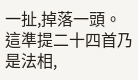一扯,掉落一頭。
這準提二十四首乃是法相,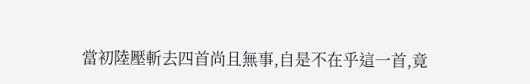當初陸壓斬去四首尚且無事,自是不在乎這一首,竟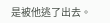是被他逃了出去。